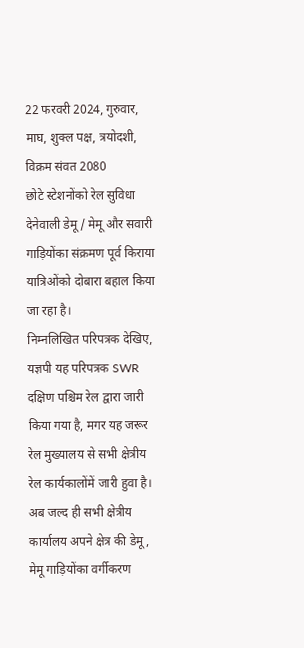22 फरवरी 2024, गुरुवार, माघ, शुक्ल पक्ष, त्रयोदशी, विक्रम संवत 2080
छोटे स्टेशनोंको रेल सुविधा देनेवाली डेमू / मेमू और सवारी गाड़ियोंका संक्रमण पूर्व किराया यात्रिओंको दोबारा बहाल किया जा रहा है।
निम्नलिखित परिपत्रक देखिए,
यज्ञपी यह परिपत्रक SWR दक्षिण पश्चिम रेल द्वारा जारी किया गया है, मगर यह जरूर रेल मुख्यालय से सभी क्षेत्रीय रेल कार्यकालोंमें जारी हुवा है।
अब जल्द ही सभी क्षेत्रीय कार्यालय अपने क्षेत्र की डेमू, मेमू गाड़ियोंका वर्गीकरण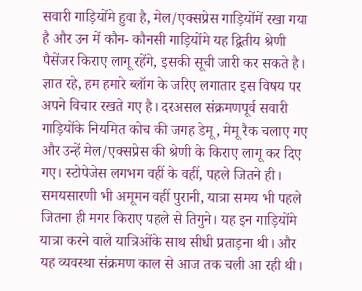सवारी गाड़ियोंमे हुवा है, मेल/एक्सप्रेस गाड़ियोंमें रखा गया है और उन में कौन- कौनसी गाड़ियोंमे यह द्वितीय श्रेणी पैसेंजर किराए लागू रहेंगे, इसकी सूची जारी कर सकते है।
ज्ञात रहे, हम हमारे ब्लॉग के जरिए लगातार इस विषय पर अपने विचार रखते गए है। दरअसल संक्रमणपूर्व सवारी गाड़ियोंके नियमित कोच की जगह डेमू, मेमू रैक चलाए गए और उन्हें मेल/एक्सप्रेस की श्रेणी के किराए लागू कर दिए गए। स्टोपेजेस लगभग वहीं के वहीं, पहले जितने ही। समयसारणी भी अमूमन वहीं पुरानी, यात्रा समय भी पहले जितना ही मगर किराए पहले से तिगुने। यह इन गाड़ियोंमे यात्रा करने वाले यात्रिओंके साथ सीधी प्रताड़ना थी। और यह व्यवस्था संक्रमण काल से आज तक चली आ रही थी।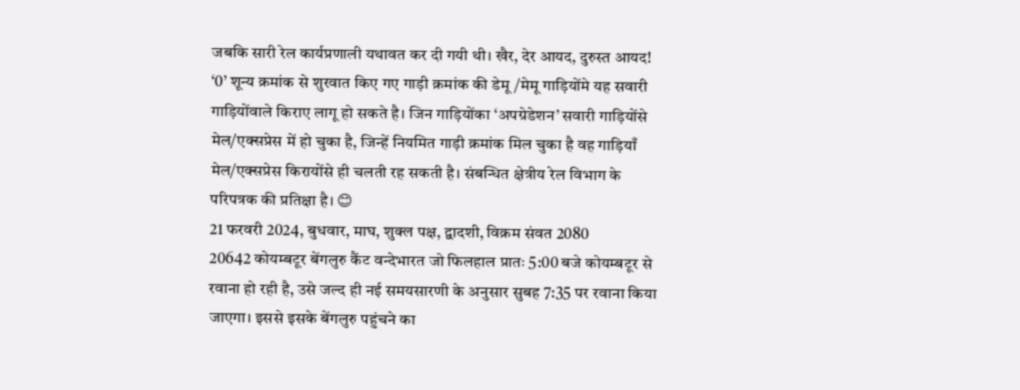जबकि सारी रेल कार्यप्रणाली यथावत कर दी गयी थी। खैर, देर आयद, दुरुस्त आयद!
‘0’ शून्य क्रमांक से शुरवात किए गए गाड़ी क्रमांक की डेमू/मेमू गाड़ियोंमे यह सवारी गाड़ियोंवाले किराए लागू हो सकते है। जिन गाड़ियोंका ‘अपग्रेडेशन’ सवारी गाड़ियोंसे मेल/एक्सप्रेस में हो चुका है, जिन्हें नियमित गाड़ी क्रमांक मिल चुका है वह गाड़ियाँ मेल/एक्सप्रेस किरायोंसे ही चलती रह सकती है। संबन्धित क्षेत्रीय रेल विभाग के परिपत्रक की प्रतिक्षा है। 😊
21 फरवरी 2024, बुधवार, माघ, शुक्ल पक्ष, द्वादशी, विक्रम संवत 2080
20642 कोयम्बटूर बेंगलुरु कैंट वन्देभारत जो फिलहाल प्रातः 5:00 बजे कोयम्बटूर से रवाना हो रही है, उसे जल्द ही नई समयसारणी के अनुसार सुबह 7:35 पर रवाना किया जाएगा। इससे इसके बेंगलुरु पहुंचने का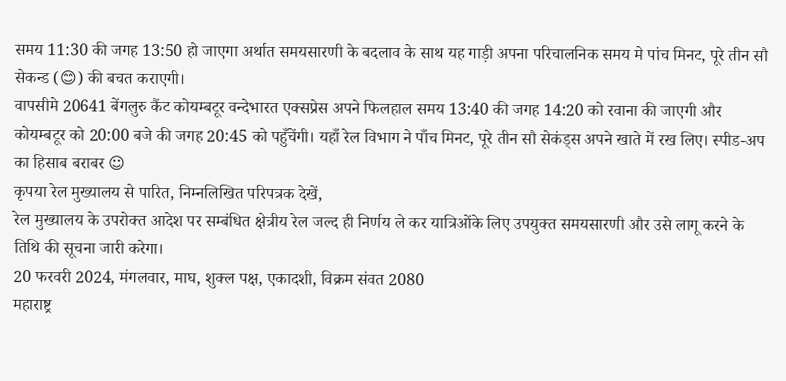समय 11:30 की जगह 13:50 हो जाएगा अर्थात समयसारणी के बदलाव के साथ यह गाड़ी अपना परिचालनिक समय मे पांच मिनट, पूरे तीन सौ सेकन्ड (😊) की बचत कराएगी।
वापसीमे 20641 बेंगलुरु कैंट कोयम्बटूर वन्देभारत एक्सप्रेस अपने फिलहाल समय 13:40 की जगह 14:20 को रवाना की जाएगी और कोयम्बटूर को 20:00 बजे की जगह 20:45 को पहुँचेंगी। यहाँ रेल विभाग ने पाँच मिनट, पूरे तीन सौ सेकंड्स अपने खाते में रख लिए। स्पीड-अप का हिसाब बराबर ☺
कृपया रेल मुख्यालय से पारित, निम्नलिखित परिपत्रक देखें,
रेल मुख्यालय के उपरोक्त आदेश पर सम्बंधित क्षेत्रीय रेल जल्द ही निर्णय ले कर यात्रिओंके लिए उपयुक्त समयसारणी और उसे लागू करने के तिथि की सूचना जारी करेगा।
20 फरवरी 2024, मंगलवार, माघ, शुक्ल पक्ष, एकादशी, विक्रम संवत 2080
महाराष्ट्र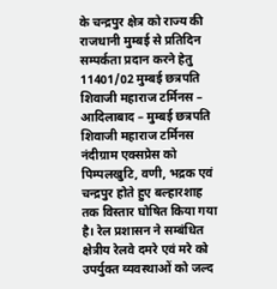के चन्द्रपुर क्षेत्र को राज्य की राजधानी मुम्बई से प्रतिदिन सम्पर्कता प्रदान करने हेतु 11401/02 मुम्बई छत्रपति शिवाजी महाराज टर्मिनस – आदिलाबाद – मुम्बई छत्रपति शिवाजी महाराज टर्मिनस नंदीग्राम एक्सप्रेस को पिम्पलखुटि, वणी, भद्रक एवं चन्द्रपुर होते हुए बल्हारशाह तक विस्तार घोषित किया गया है। रेल प्रशासन ने सम्बंधित क्षेत्रीय रेलवे दमरे एवं मरे को उपर्युक्त व्यवस्थाओं को जल्द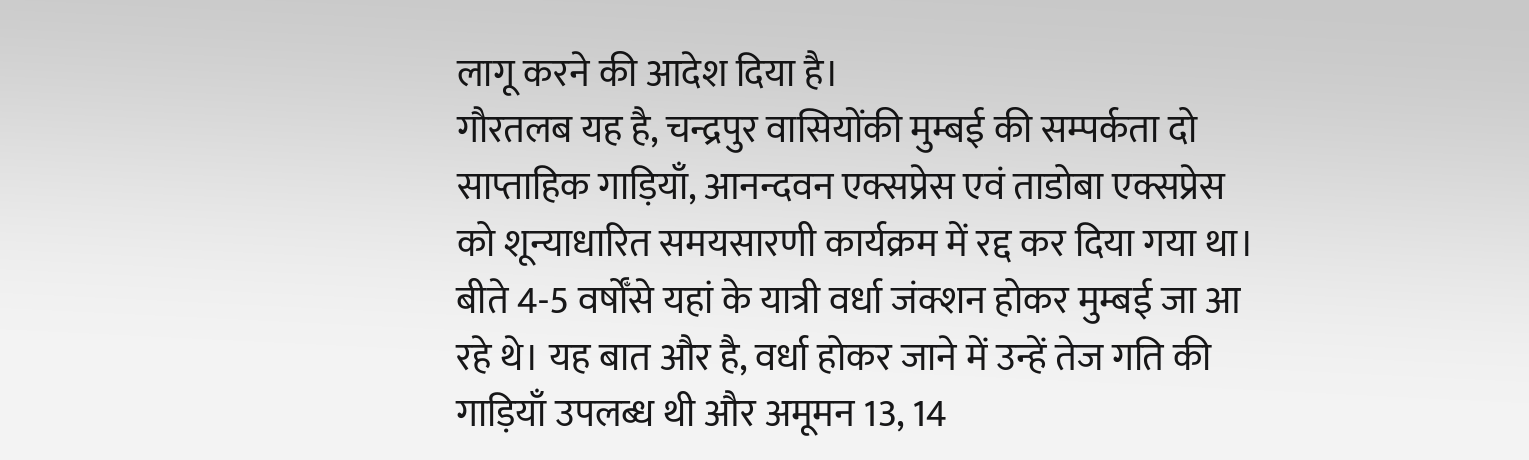लागू करने की आदेश दिया है।
गौरतलब यह है, चन्द्रपुर वासियोंकी मुम्बई की सम्पर्कता दो साप्ताहिक गाड़ियाँ, आनन्दवन एक्सप्रेस एवं ताडोबा एक्सप्रेस को शून्याधारित समयसारणी कार्यक्रम में रद्द कर दिया गया था। बीते 4-5 वर्षोँसे यहां के यात्री वर्धा जंक्शन होकर मुम्बई जा आ रहे थे। यह बात और है, वर्धा होकर जाने में उन्हें तेज गति की गाड़ियाँ उपलब्ध थी और अमूमन 13, 14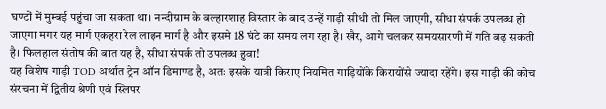घण्टों में मुम्बई पहुंचा जा सकता था। नन्दीग्राम के बल्हारशाह विस्तार के बाद उन्हें गाड़ी सीधी तो मिल जाएगी, सीधा संपर्क उपलब्ध हो जाएगा मगर यह मार्ग एकहरा रेल लाइन मार्ग है और इसमे 18 घंटे का समय लग रहा है। खैर, आगे चलकर समयसारणी में गति बढ़ सकती है। फिलहाल संतोष की बात यह है, सीधा संपर्क तो उपलब्ध हुवा!
यह विशेष गाड़ी TOD अर्थात ट्रेन ऑन डिमाण्ड है, अतः इसके यात्री किराए नियमित गाड़ियोंके किरायोंसे ज्यादा रहेंगे। इस गाड़ी की कोच संरचना में द्वितीय श्रेणी एवं स्लिपर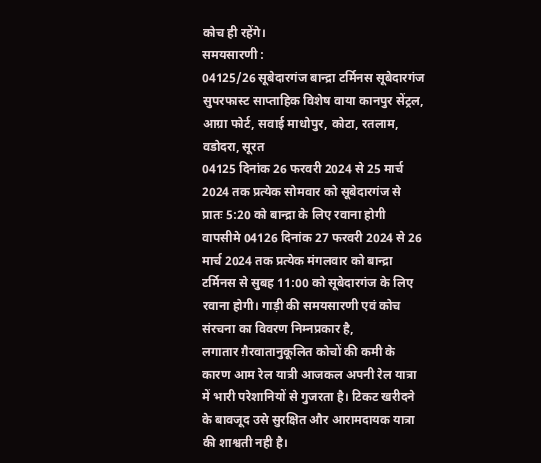कोच ही रहेंगे।
समयसारणी :
04125/26 सूबेदारगंज बान्द्रा टर्मिनस सूबेदारगंज सुपरफास्ट साप्ताहिक विशेष वाया कानपुर सेंट्रल, आग्रा फोर्ट, सवाई माधोपुर, कोटा, रतलाम, वडोदरा, सूरत
04125 दिनांक 26 फरवरी 2024 से 25 मार्च 2024 तक प्रत्येक सोमवार को सूबेदारगंज से प्रातः 5:20 को बान्द्रा के लिए रवाना होगी
वापसीमे 04126 दिनांक 27 फरवरी 2024 से 26 मार्च 2024 तक प्रत्येक मंगलवार को बान्द्रा टर्मिनस से सुबह 11:00 को सूबेदारगंज के लिए रवाना होगी। गाड़ी की समयसारणी एवं कोच संरचना का विवरण निम्नप्रकार है,
लगातार ग़ैरवातानुकूलित कोचों की कमी के कारण आम रेल यात्री आजकल अपनी रेल यात्रा में भारी परेशानियों से गुजरता है। टिकट खरीदने के बावजूद उसे सुरक्षित और आरामदायक यात्रा की शाश्वती नही है।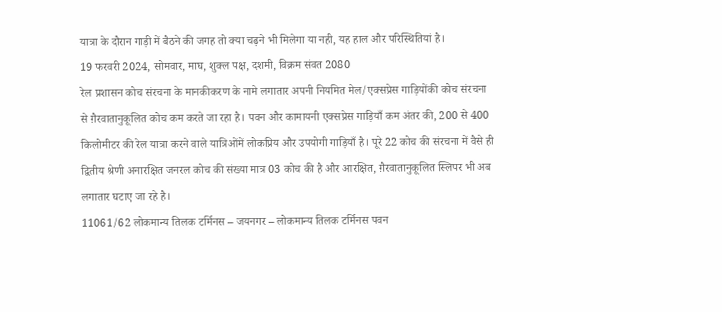यात्रा के दौरान गाड़ी में बैठने की जगह तो क्या चढ़ने भी मिलेगा या नही, यह हाल और परिस्थितियां है।
19 फरवरी 2024, सोमवार, माघ, शुक्ल पक्ष, दशमी, विक्रम संवत 2080
रेल प्रशासन कोच संरचना के मानकीकरण के नामे लगातार अपनी नियमित मेल/एक्सप्रेस गाड़ियोंकी कोच संरचना से ग़ैरवातानुकूलित कोच कम करते जा रहा है। पवन और कामायनी एक्सप्रेस गाड़ियाँ कम अंतर की, 200 से 400 किलोमीटर की रेल यात्रा करने वाले यात्रिओंमें लोकप्रिय और उपयोगी गाड़ियाँ है। पूरे 22 कोच की संरचना में वैसे ही द्वितीय श्रेणी अनारक्षित जनरल कोच की संख्या मात्र 03 कोच की है और आरक्षित, ग़ैरवातानुकूलित स्लिपर भी अब लगातार घटाए जा रहे है।
11061/62 लोकमान्य तिलक टर्मिनस – जयनगर – लोकमान्य तिलक टर्मिनस पवन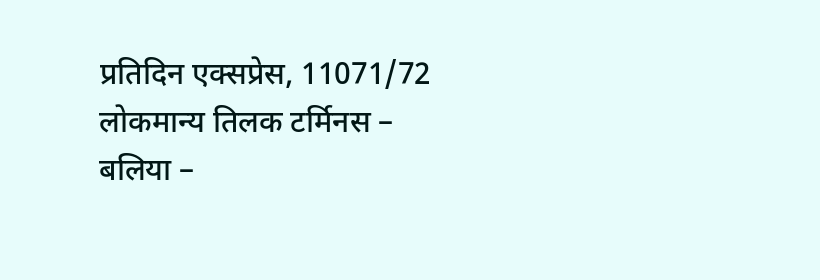प्रतिदिन एक्सप्रेस, 11071/72 लोकमान्य तिलक टर्मिनस – बलिया –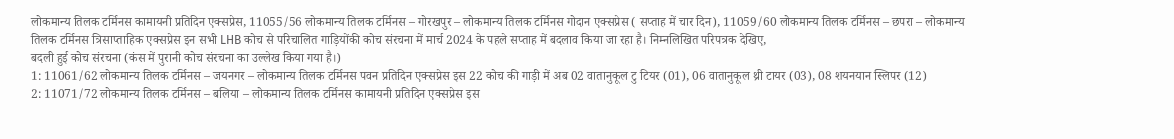लोकमान्य तिलक टर्मिनस कामायनी प्रतिदिन एक्सप्रेस, 11055/56 लोकमान्य तिलक टर्मिनस – गोरखपुर – लोकमान्य तिलक टर्मिनस गोदान एक्सप्रेस ( सप्ताह में चार दिन), 11059/60 लोकमान्य तिलक टर्मिनस – छपरा – लोकमान्य तिलक टर्मिनस त्रिसाप्ताहिक एक्सप्रेस इन सभी LHB कोच से परिचालित गाड़ियोंकी कोच संरचना में मार्च 2024 के पहले सप्ताह में बदलाव किया जा रहा है। निम्नलिखित परिपत्रक देखिए,
बदली हुई कोच संरचना (कंस में पुरानी कोच संरचना का उल्लेख किया गया है।)
1: 11061/62 लोकमान्य तिलक टर्मिनस – जयनगर – लोकमान्य तिलक टर्मिनस पवन प्रतिदिन एक्सप्रेस इस 22 कोच की गाड़ी में अब 02 वातानुकूल टु टियर (01), 06 वातानुकूल थ्री टायर (03), 08 शयनयान स्लिपर (12)
2: 11071/72 लोकमान्य तिलक टर्मिनस – बलिया – लोकमान्य तिलक टर्मिनस कामायनी प्रतिदिन एक्सप्रेस इस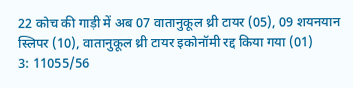22 कोच की गाड़ी में अब 07 वातानुकूल थ्री टायर (05), 09 शयनयान स्लिपर (10), वातानुकूल थ्री टायर इकोनॉमी रद्द किया गया (01)
3: 11055/56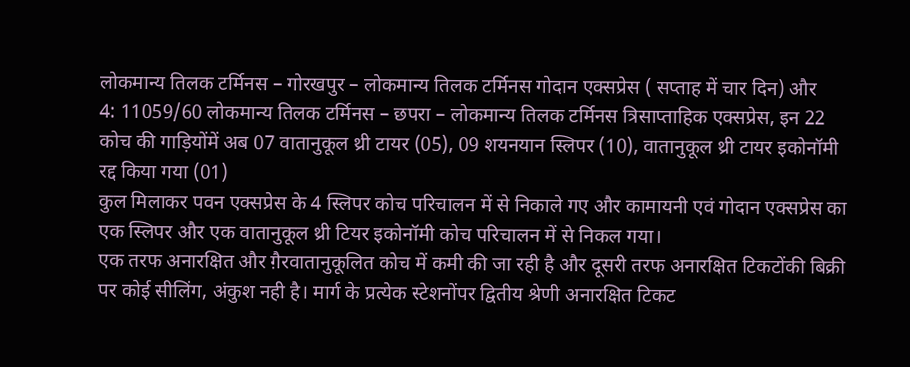लोकमान्य तिलक टर्मिनस – गोरखपुर – लोकमान्य तिलक टर्मिनस गोदान एक्सप्रेस ( सप्ताह में चार दिन) और
4: 11059/60 लोकमान्य तिलक टर्मिनस – छपरा – लोकमान्य तिलक टर्मिनस त्रिसाप्ताहिक एक्सप्रेस, इन 22 कोच की गाड़ियोंमें अब 07 वातानुकूल थ्री टायर (05), 09 शयनयान स्लिपर (10), वातानुकूल थ्री टायर इकोनॉमी रद्द किया गया (01)
कुल मिलाकर पवन एक्सप्रेस के 4 स्लिपर कोच परिचालन में से निकाले गए और कामायनी एवं गोदान एक्सप्रेस का एक स्लिपर और एक वातानुकूल थ्री टियर इकोनॉमी कोच परिचालन में से निकल गया।
एक तरफ अनारक्षित और ग़ैरवातानुकूलित कोच में कमी की जा रही है और दूसरी तरफ अनारक्षित टिकटोंकी बिक्री पर कोई सीलिंग, अंकुश नही है। मार्ग के प्रत्येक स्टेशनोंपर द्वितीय श्रेणी अनारक्षित टिकट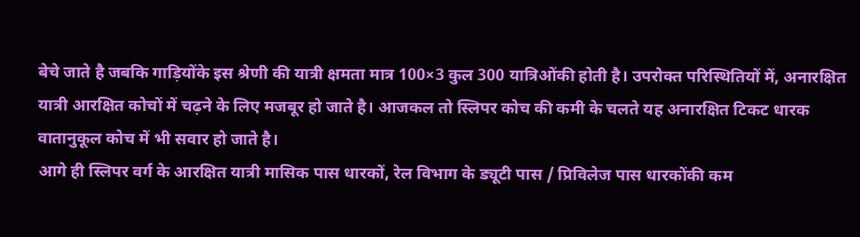बेचे जाते है जबकि गाड़ियोंके इस श्रेणी की यात्री क्षमता मात्र 100×3 कुल 300 यात्रिओंकी होती है। उपरोक्त परिस्थितियों में, अनारक्षित यात्री आरक्षित कोचों में चढ़ने के लिए मजबूर हो जाते है। आजकल तो स्लिपर कोच की कमी के चलते यह अनारक्षित टिकट धारक वातानुकूल कोच में भी सवार हो जाते है।
आगे ही स्लिपर वर्ग के आरक्षित यात्री मासिक पास धारकों, रेल विभाग के ड्यूटी पास / प्रिविलेज पास धारकोंकी कम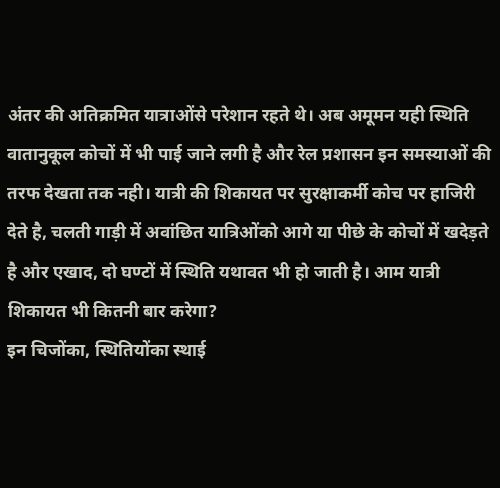अंतर की अतिक्रमित यात्राओंसे परेशान रहते थे। अब अमूमन यही स्थिति वातानुकूल कोचों में भी पाई जाने लगी है और रेल प्रशासन इन समस्याओं की तरफ देखता तक नही। यात्री की शिकायत पर सुरक्षाकर्मी कोच पर हाजिरी देते है, चलती गाड़ी में अवांछित यात्रिओंको आगे या पीछे के कोचों में खदेड़ते है और एखाद, दो घण्टों में स्थिति यथावत भी हो जाती है। आम यात्री शिकायत भी कितनी बार करेगा?
इन चिजोंका, स्थितियोंका स्थाई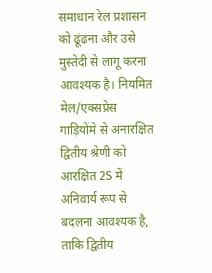समाधान रेल प्रशासन को ढूंढना और उसे मुस्तेदी से लागू करना आवश्यक है। नियमित मेल/एक्सप्रेस गाड़ियोंमे से अनारक्षित द्वितीय श्रेणी को आरक्षित 2S में अनिवार्य रूप से बदलना आवश्यक है, ताकि द्वितीय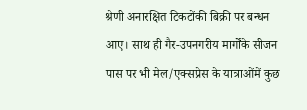श्रेणी अनारक्षित टिकटोंकी बिक्री पर बन्धन आए। साथ ही गैर-उपनगरीय मार्गोंके सीजन पास पर भी मेल/एक्सप्रेस के यात्राओंमें कुछ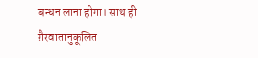बन्धन लाना होगा। साथ ही ग़ैरवातानुकूलित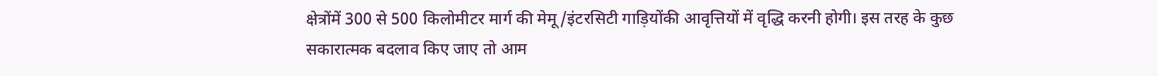क्षेत्रोंमें 300 से 500 किलोमीटर मार्ग की मेमू/इंटरसिटी गाड़ियोंकी आवृत्तियों में वृद्धि करनी होगी। इस तरह के कुछ सकारात्मक बदलाव किए जाए तो आम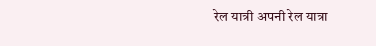रेल यात्री अपनी रेल यात्रा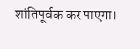शांतिपूर्वक कर पाएगा।